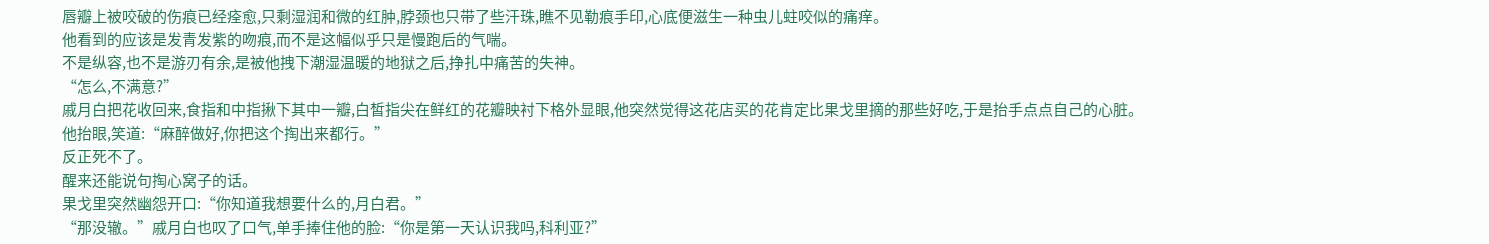唇瓣上被咬破的伤痕已经痊愈,只剩湿润和微的红肿,脖颈也只带了些汗珠,瞧不见勒痕手印,心底便滋生一种虫儿蛀咬似的痛痒。
他看到的应该是发青发紫的吻痕,而不是这幅似乎只是慢跑后的气喘。
不是纵容,也不是游刃有余,是被他拽下潮湿温暖的地狱之后,挣扎中痛苦的失神。
“怎么,不满意?”
戚月白把花收回来,食指和中指揪下其中一瓣,白皙指尖在鲜红的花瓣映衬下格外显眼,他突然觉得这花店买的花肯定比果戈里摘的那些好吃,于是抬手点点自己的心脏。
他抬眼,笑道:“麻醉做好,你把这个掏出来都行。”
反正死不了。
醒来还能说句掏心窝子的话。
果戈里突然幽怨开口:“你知道我想要什么的,月白君。”
“那没辙。”戚月白也叹了口气,单手捧住他的脸:“你是第一天认识我吗,科利亚?”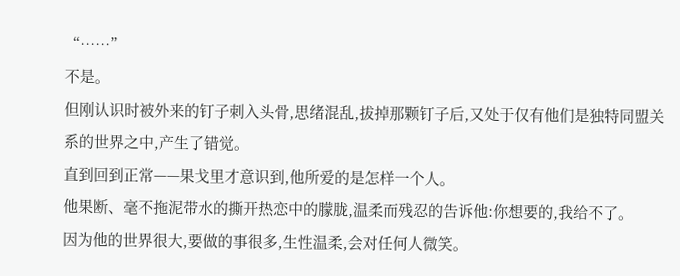“……”
不是。
但刚认识时被外来的钉子刺入头骨,思绪混乱,拔掉那颗钉子后,又处于仅有他们是独特同盟关系的世界之中,产生了错觉。
直到回到正常——果戈里才意识到,他所爱的是怎样一个人。
他果断、毫不拖泥带水的撕开热恋中的朦胧,温柔而残忍的告诉他:你想要的,我给不了。
因为他的世界很大,要做的事很多,生性温柔,会对任何人微笑。